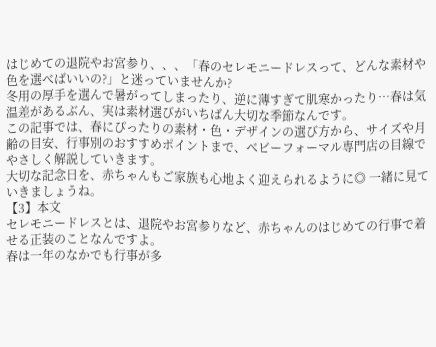はじめての退院やお宮参り、、、「春のセレモニードレスって、どんな素材や色を選べばいいの?」と迷っていませんか?
冬用の厚手を選んで暑がってしまったり、逆に薄すぎて肌寒かったり…春は気温差があるぶん、実は素材選びがいちばん大切な季節なんです。
この記事では、春にぴったりの素材・色・デザインの選び方から、サイズや月齢の目安、行事別のおすすめポイントまで、ベビーフォーマル専門店の目線でやさしく解説していきます。
大切な記念日を、赤ちゃんもご家族も心地よく迎えられるように◎ 一緒に見ていきましょうね。
【3】本文
セレモニードレスとは、退院やお宮参りなど、赤ちゃんのはじめての行事で着せる正装のことなんですよ。
春は一年のなかでも行事が多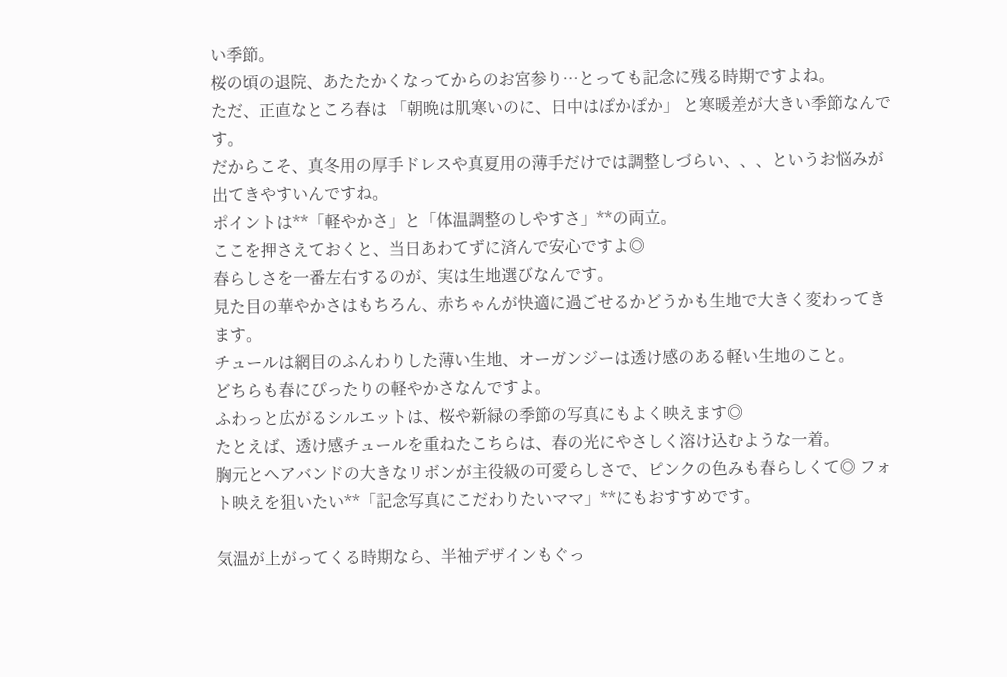い季節。
桜の頃の退院、あたたかくなってからのお宮参り…とっても記念に残る時期ですよね。
ただ、正直なところ春は 「朝晩は肌寒いのに、日中はぽかぽか」 と寒暖差が大きい季節なんです。
だからこそ、真冬用の厚手ドレスや真夏用の薄手だけでは調整しづらい、、、というお悩みが出てきやすいんですね。
ポイントは**「軽やかさ」と「体温調整のしやすさ」**の両立。
ここを押さえておくと、当日あわてずに済んで安心ですよ◎
春らしさを一番左右するのが、実は生地選びなんです。
見た目の華やかさはもちろん、赤ちゃんが快適に過ごせるかどうかも生地で大きく変わってきます。
チュールは網目のふんわりした薄い生地、オーガンジーは透け感のある軽い生地のこと。
どちらも春にぴったりの軽やかさなんですよ。
ふわっと広がるシルエットは、桜や新緑の季節の写真にもよく映えます◎
たとえば、透け感チュールを重ねたこちらは、春の光にやさしく溶け込むような一着。
胸元とヘアバンドの大きなリボンが主役級の可愛らしさで、ピンクの色みも春らしくて◎ フォト映えを狙いたい**「記念写真にこだわりたいママ」**にもおすすめです。

気温が上がってくる時期なら、半袖デザインもぐっ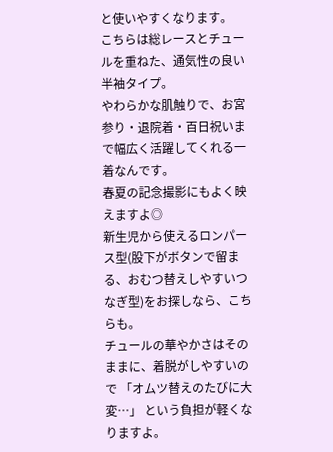と使いやすくなります。
こちらは総レースとチュールを重ねた、通気性の良い半袖タイプ。
やわらかな肌触りで、お宮参り・退院着・百日祝いまで幅広く活躍してくれる一着なんです。
春夏の記念撮影にもよく映えますよ◎
新生児から使えるロンパース型(股下がボタンで留まる、おむつ替えしやすいつなぎ型)をお探しなら、こちらも。
チュールの華やかさはそのままに、着脱がしやすいので 「オムツ替えのたびに大変…」 という負担が軽くなりますよ。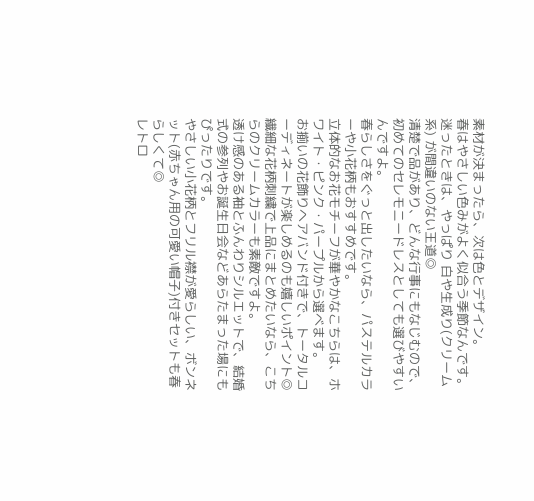素材が決まったら、次は色とデザイン。
春はやさしい色みがよく似合う季節なんです。
迷ったときは、やっぱり 白や生成り(クリーム系) が間違いのない王道◎
清楚で品があり、どんな行事にもなじむので、初めてのセレモニードレスとしても選びやすいんですよ。
春らしさをぐっと出したいなら、パステルカラーや小花柄もおすすめです。
立体的なお花モチーフが華やかなこちらは、ホワイト・ピンク・パープルから選べます。
お揃いの花飾りヘアバンド付きで、トータルコーディネートが楽しめるのも嬉しいポイント◎
繊細な花柄刺繍で上品にまとめたいなら、こちらのクリームカラーも素敵ですよ。
透け感のある袖とふんわりシルエットで、結婚式の参列やお誕生日会などあらたまった場にもぴったりです。
やさしい小花柄とフリル襟が愛らしい、ボンネット(赤ちゃん用の可愛い帽子)付きセットも春らしくて◎
レトロ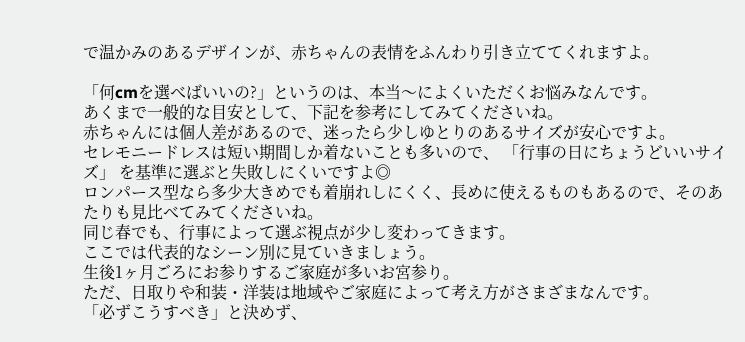で温かみのあるデザインが、赤ちゃんの表情をふんわり引き立ててくれますよ。

「何cmを選べばいいの?」というのは、本当〜によくいただくお悩みなんです。
あくまで一般的な目安として、下記を参考にしてみてくださいね。
赤ちゃんには個人差があるので、迷ったら少しゆとりのあるサイズが安心ですよ。
セレモニードレスは短い期間しか着ないことも多いので、 「行事の日にちょうどいいサイズ」 を基準に選ぶと失敗しにくいですよ◎
ロンパース型なら多少大きめでも着崩れしにくく、長めに使えるものもあるので、そのあたりも見比べてみてくださいね。
同じ春でも、行事によって選ぶ視点が少し変わってきます。
ここでは代表的なシーン別に見ていきましょう。
生後1ヶ月ごろにお参りするご家庭が多いお宮参り。
ただ、日取りや和装・洋装は地域やご家庭によって考え方がさまざまなんです。
「必ずこうすべき」と決めず、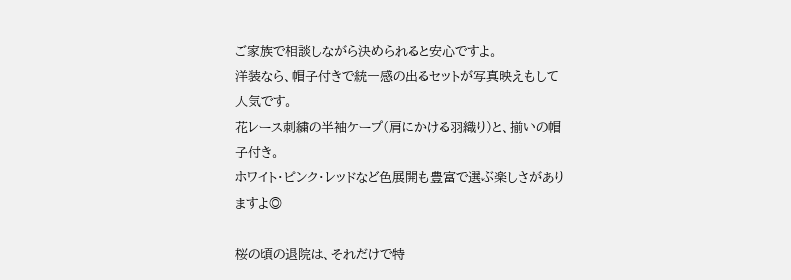ご家族で相談しながら決められると安心ですよ。
洋装なら、帽子付きで統一感の出るセットが写真映えもして人気です。
花レース刺繍の半袖ケープ(肩にかける羽織り)と、揃いの帽子付き。
ホワイト・ピンク・レッドなど色展開も豊富で選ぶ楽しさがありますよ◎

桜の頃の退院は、それだけで特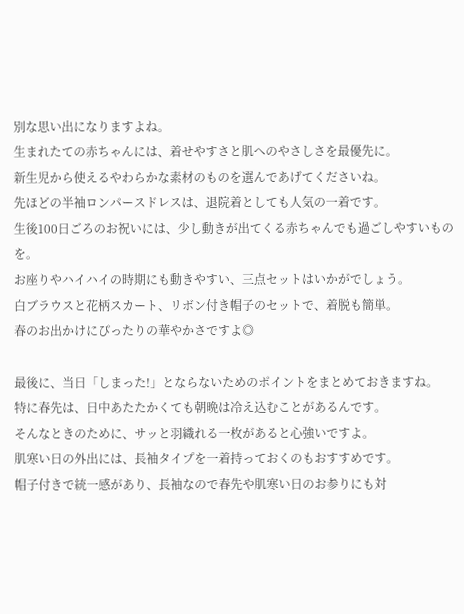別な思い出になりますよね。
生まれたての赤ちゃんには、着せやすさと肌へのやさしさを最優先に。
新生児から使えるやわらかな素材のものを選んであげてくださいね。
先ほどの半袖ロンパースドレスは、退院着としても人気の一着です。
生後100日ごろのお祝いには、少し動きが出てくる赤ちゃんでも過ごしやすいものを。
お座りやハイハイの時期にも動きやすい、三点セットはいかがでしょう。
白ブラウスと花柄スカート、リボン付き帽子のセットで、着脱も簡単。
春のお出かけにぴったりの華やかさですよ◎

最後に、当日「しまった!」とならないためのポイントをまとめておきますね。
特に春先は、日中あたたかくても朝晩は冷え込むことがあるんです。
そんなときのために、サッと羽織れる一枚があると心強いですよ。
肌寒い日の外出には、長袖タイプを一着持っておくのもおすすめです。
帽子付きで統一感があり、長袖なので春先や肌寒い日のお参りにも対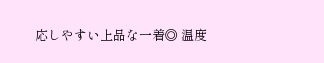応しやすい上品な一着◎ 温度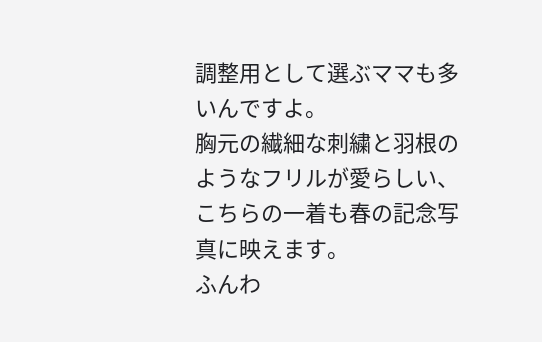調整用として選ぶママも多いんですよ。
胸元の繊細な刺繍と羽根のようなフリルが愛らしい、こちらの一着も春の記念写真に映えます。
ふんわ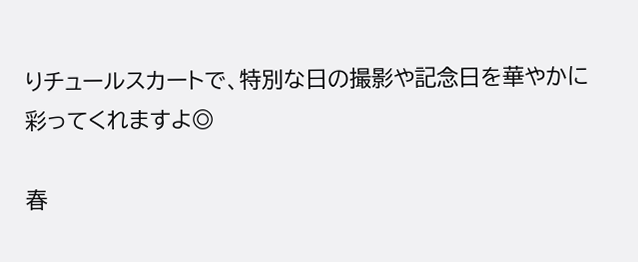りチュールスカートで、特別な日の撮影や記念日を華やかに彩ってくれますよ◎

春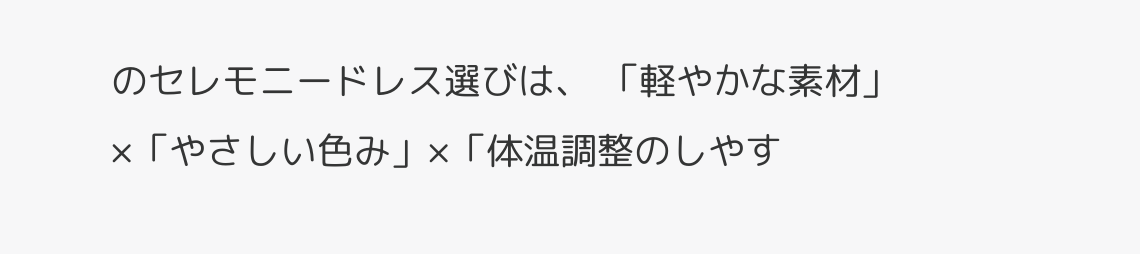のセレモニードレス選びは、 「軽やかな素材」×「やさしい色み」×「体温調整のしやす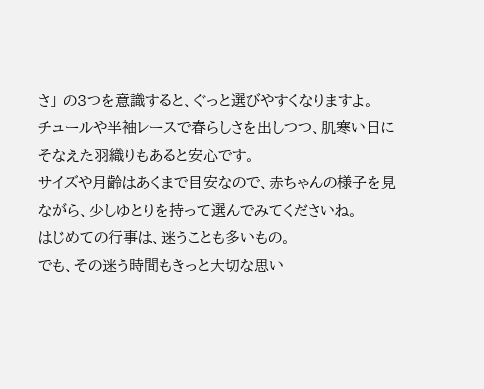さ」 の3つを意識すると、ぐっと選びやすくなりますよ。
チュールや半袖レースで春らしさを出しつつ、肌寒い日にそなえた羽織りもあると安心です。
サイズや月齢はあくまで目安なので、赤ちゃんの様子を見ながら、少しゆとりを持って選んでみてくださいね。
はじめての行事は、迷うことも多いもの。
でも、その迷う時間もきっと大切な思い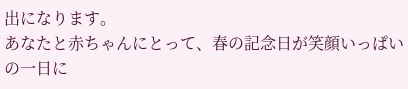出になります。
あなたと赤ちゃんにとって、春の記念日が笑顔いっぱいの一日に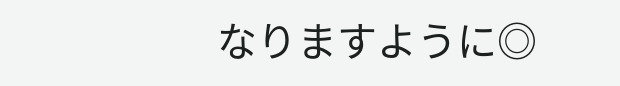なりますように◎